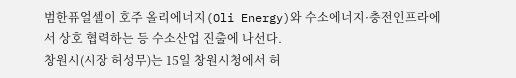범한퓨얼셀이 호주 올리에너지(Oli Energy)와 수소에너지·충전인프라에서 상호 협력하는 등 수소산업 진출에 나선다.
창원시(시장 허성무)는 15일 창원시청에서 허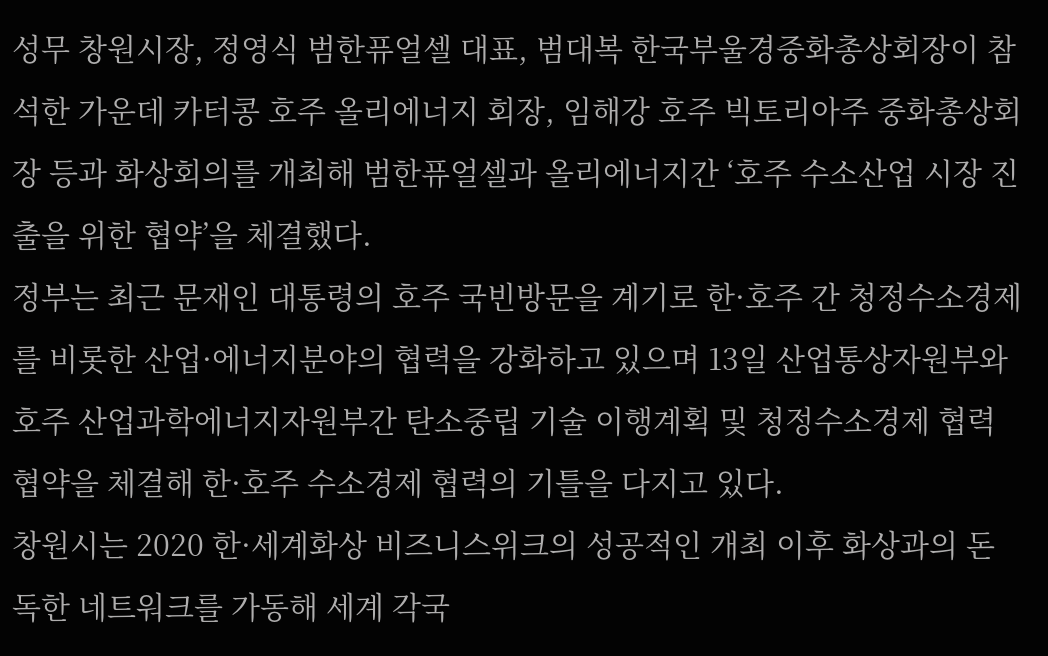성무 창원시장, 정영식 범한퓨얼셀 대표, 범대복 한국부울경중화총상회장이 참석한 가운데 카터콩 호주 올리에너지 회장, 임해강 호주 빅토리아주 중화총상회장 등과 화상회의를 개최해 범한퓨얼셀과 올리에너지간 ‘호주 수소산업 시장 진출을 위한 협약’을 체결했다.
정부는 최근 문재인 대통령의 호주 국빈방문을 계기로 한·호주 간 청정수소경제를 비롯한 산업·에너지분야의 협력을 강화하고 있으며 13일 산업통상자원부와 호주 산업과학에너지자원부간 탄소중립 기술 이행계획 및 청정수소경제 협력 협약을 체결해 한·호주 수소경제 협력의 기틀을 다지고 있다.
창원시는 2020 한·세계화상 비즈니스위크의 성공적인 개최 이후 화상과의 돈독한 네트워크를 가동해 세계 각국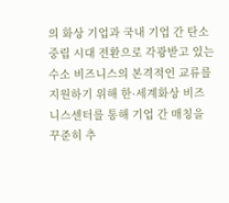의 화상 기업과 국내 기업 간 탄소중립 시대 전환으로 각광받고 있는 수소 비즈니스의 본격적인 교류를 지원하기 위해 한·세계화상 비즈니스센터를 통해 기업 간 매칭을 꾸준히 추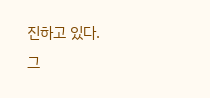진하고 있다.
그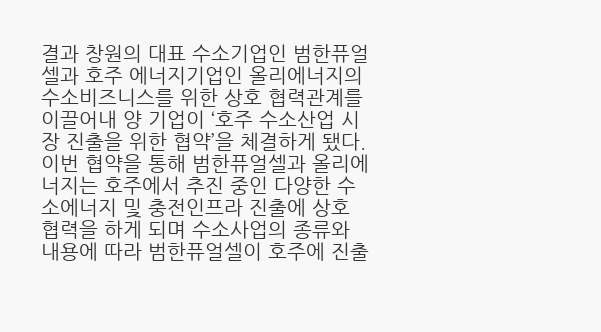결과 창원의 대표 수소기업인 범한퓨얼셀과 호주 에너지기업인 올리에너지의 수소비즈니스를 위한 상호 협력관계를 이끌어내 양 기업이 ‘호주 수소산업 시장 진출을 위한 협약’을 체결하게 됐다.
이번 협약을 통해 범한퓨얼셀과 올리에너지는 호주에서 추진 중인 다양한 수소에너지 및 충전인프라 진출에 상호 협력을 하게 되며 수소사업의 종류와 내용에 따라 범한퓨얼셀이 호주에 진출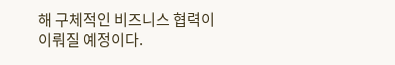해 구체적인 비즈니스 협력이 이뤄질 예정이다.